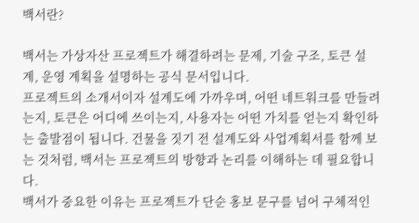백서란?

백서는 가상자산 프로젝트가 해결하려는 문제, 기술 구조, 토큰 설계, 운영 계획을 설명하는 공식 문서입니다.
프로젝트의 소개서이자 설계도에 가까우며, 어떤 네트워크를 만들려는지, 토큰은 어디에 쓰이는지, 사용자는 어떤 가치를 얻는지 확인하는 출발점이 됩니다. 건물을 짓기 전 설계도와 사업계획서를 함께 보는 것처럼, 백서는 프로젝트의 방향과 논리를 이해하는 데 필요합니다.
백서가 중요한 이유는 프로젝트가 단순 홍보 문구를 넘어 구체적인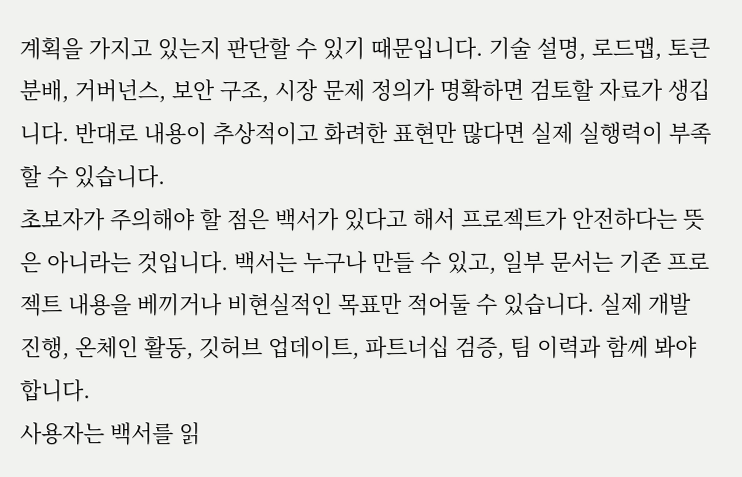계획을 가지고 있는지 판단할 수 있기 때문입니다. 기술 설명, 로드맵, 토큰 분배, 거버넌스, 보안 구조, 시장 문제 정의가 명확하면 검토할 자료가 생깁니다. 반대로 내용이 추상적이고 화려한 표현만 많다면 실제 실행력이 부족할 수 있습니다.
초보자가 주의해야 할 점은 백서가 있다고 해서 프로젝트가 안전하다는 뜻은 아니라는 것입니다. 백서는 누구나 만들 수 있고, 일부 문서는 기존 프로젝트 내용을 베끼거나 비현실적인 목표만 적어둘 수 있습니다. 실제 개발 진행, 온체인 활동, 깃허브 업데이트, 파트너십 검증, 팀 이력과 함께 봐야 합니다.
사용자는 백서를 읽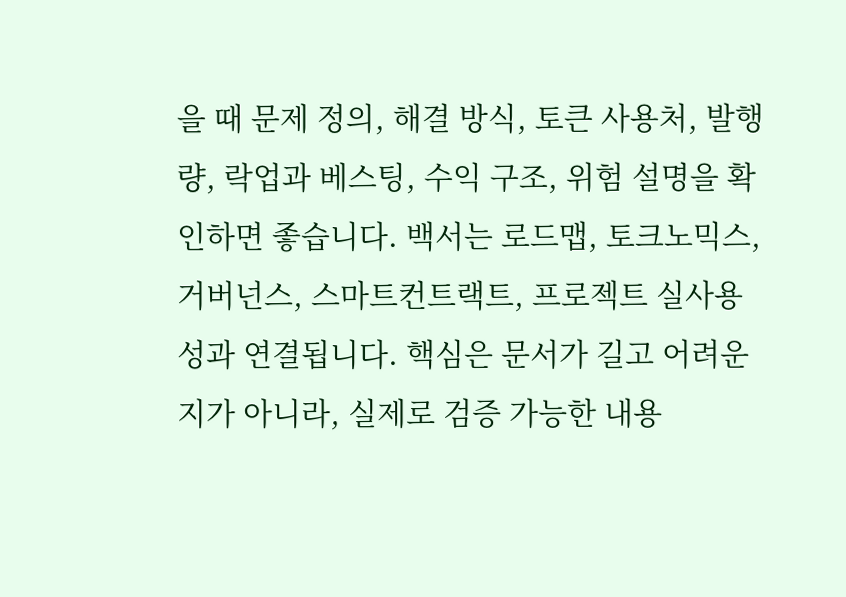을 때 문제 정의, 해결 방식, 토큰 사용처, 발행량, 락업과 베스팅, 수익 구조, 위험 설명을 확인하면 좋습니다. 백서는 로드맵, 토크노믹스, 거버넌스, 스마트컨트랙트, 프로젝트 실사용성과 연결됩니다. 핵심은 문서가 길고 어려운지가 아니라, 실제로 검증 가능한 내용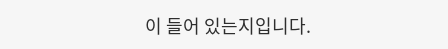이 들어 있는지입니다.